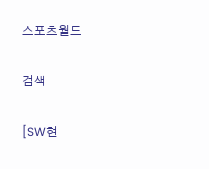스포츠월드

검색

[SW현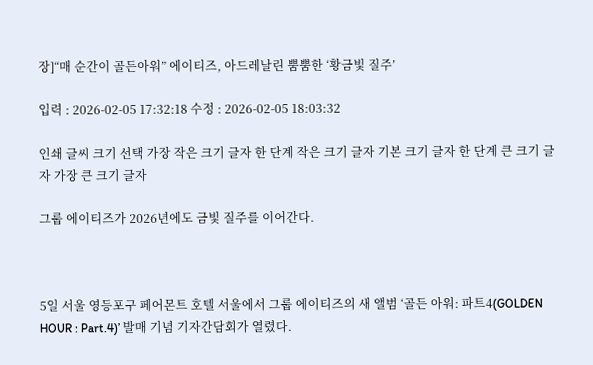장]“매 순간이 골든아워” 에이티즈, 아드레날린 뿜뿜한 ‘황금빛 질주’

입력 : 2026-02-05 17:32:18 수정 : 2026-02-05 18:03:32

인쇄 글씨 크기 선택 가장 작은 크기 글자 한 단계 작은 크기 글자 기본 크기 글자 한 단계 큰 크기 글자 가장 큰 크기 글자

그룹 에이티즈가 2026년에도 금빛 질주를 이어간다.



5일 서울 영등포구 페어몬트 호텔 서울에서 그룹 에이티즈의 새 앨범 ‘골든 아워: 파트4(GOLDEN HOUR : Part.4)’ 발매 기념 기자간담회가 열렸다.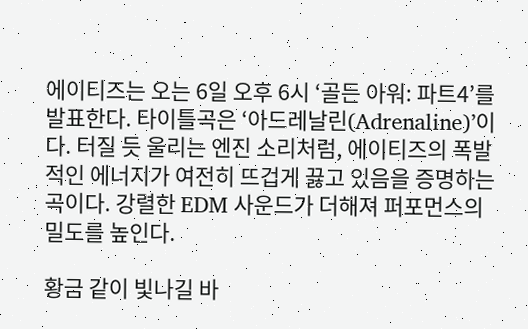에이티즈는 오는 6일 오후 6시 ‘골든 아워: 파트4’를 발표한다. 타이틀곡은 ‘아드레날린(Adrenaline)’이다. 터질 듯 울리는 엔진 소리처럼, 에이티즈의 폭발적인 에너지가 여전히 뜨겁게 끓고 있음을 증명하는 곡이다. 강렬한 EDM 사운드가 더해져 퍼포먼스의 밀도를 높인다.

황금 같이 빛나길 바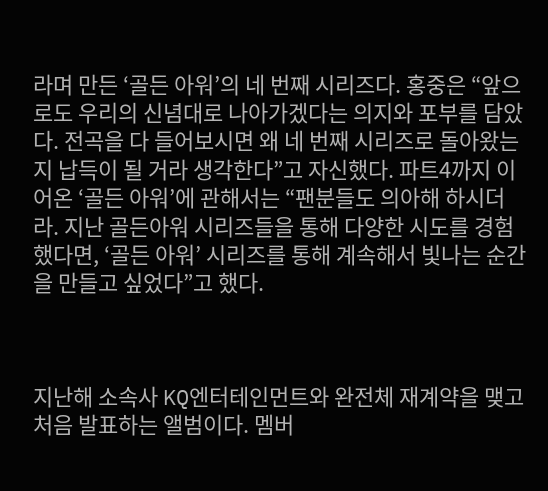라며 만든 ‘골든 아워’의 네 번째 시리즈다. 홍중은 “앞으로도 우리의 신념대로 나아가겠다는 의지와 포부를 담았다. 전곡을 다 들어보시면 왜 네 번째 시리즈로 돌아왔는지 납득이 될 거라 생각한다”고 자신했다. 파트4까지 이어온 ‘골든 아워’에 관해서는 “팬분들도 의아해 하시더라. 지난 골든아워 시리즈들을 통해 다양한 시도를 경험했다면, ‘골든 아워’ 시리즈를 통해 계속해서 빛나는 순간을 만들고 싶었다”고 했다.



지난해 소속사 KQ엔터테인먼트와 완전체 재계약을 맺고 처음 발표하는 앨범이다. 멤버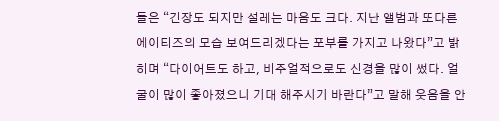들은 “긴장도 되지만 설레는 마음도 크다. 지난 앨범과 또다른 에이티즈의 모습 보여드리겠다는 포부를 가지고 나왔다”고 밝히며 “다이어트도 하고, 비주얼적으로도 신경을 많이 썼다. 얼굴이 많이 좋아졌으니 기대 해주시기 바란다”고 말해 웃음을 안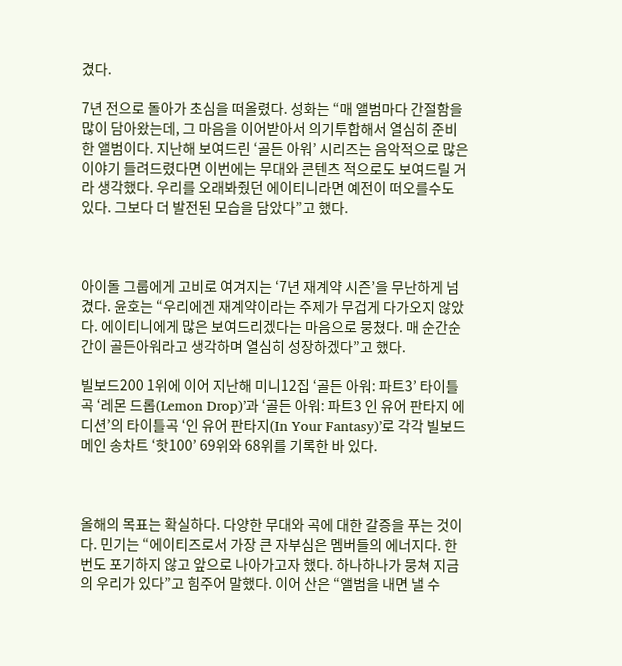겼다.

7년 전으로 돌아가 초심을 떠올렸다. 성화는 “매 앨범마다 간절함을 많이 담아왔는데, 그 마음을 이어받아서 의기투합해서 열심히 준비한 앨범이다. 지난해 보여드린 ‘골든 아워’ 시리즈는 음악적으로 많은 이야기 들려드렸다면 이번에는 무대와 콘텐츠 적으로도 보여드릴 거라 생각했다. 우리를 오래봐줬던 에이티니라면 예전이 떠오를수도 있다. 그보다 더 발전된 모습을 담았다”고 했다.



아이돌 그룹에게 고비로 여겨지는 ‘7년 재계약 시즌’을 무난하게 넘겼다. 윤호는 “우리에겐 재계약이라는 주제가 무겁게 다가오지 않았다. 에이티니에게 많은 보여드리겠다는 마음으로 뭉쳤다. 매 순간순간이 골든아워라고 생각하며 열심히 성장하겠다”고 했다.

빌보드200 1위에 이어 지난해 미니12집 ‘골든 아워: 파트3’ 타이틀곡 ‘레몬 드롭(Lemon Drop)’과 ‘골든 아워: 파트3 인 유어 판타지 에디션’의 타이틀곡 ‘인 유어 판타지(In Your Fantasy)’로 각각 빌보드 메인 송차트 ‘핫100’ 69위와 68위를 기록한 바 있다.



올해의 목표는 확실하다. 다양한 무대와 곡에 대한 갈증을 푸는 것이다. 민기는 “에이티즈로서 가장 큰 자부심은 멤버들의 에너지다. 한번도 포기하지 않고 앞으로 나아가고자 했다. 하나하나가 뭉쳐 지금의 우리가 있다”고 힘주어 말했다. 이어 산은 “앨범을 내면 낼 수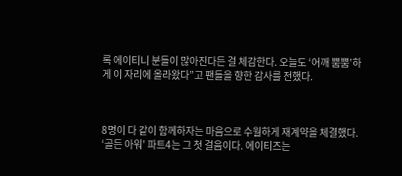록 에이티니 분들이 많아진다든 걸 체감한다. 오늘도 ‘어깨 뿜뿜’하게 이 자리에 올라왔다”고 팬들을 향한 감사를 전했다.



8명이 다 같이 함께하자는 마음으로 수월하게 재계약을 체결했다. ‘골든 아워’ 파트4는 그 첫 걸음이다. 에이티즈는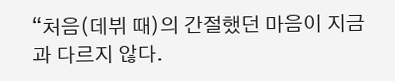“처음(데뷔 때)의 간절했던 마음이 지금과 다르지 않다.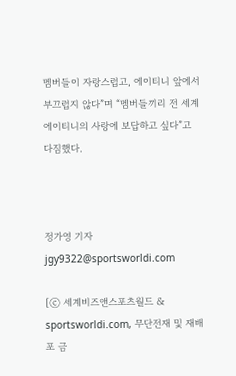멤버들이 자랑스럽고, 에이티니 앞에서 부끄럽지 않다”며 “멤버들끼리 전 세계 에이티니의 사랑에 보답하고 싶다”고 다짐했다.



정가영 기자 jgy9322@sportsworldi.com

[ⓒ 세계비즈앤스포츠월드 & sportsworldi.com, 무단전재 및 재배포 금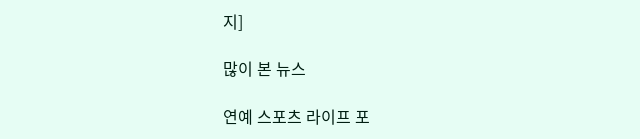지]

많이 본 뉴스

연예 스포츠 라이프 포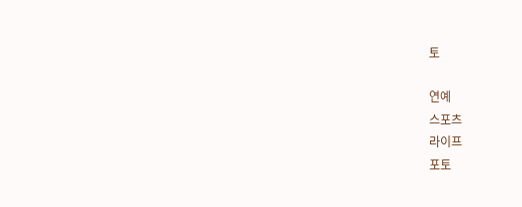토

연예
스포츠
라이프
포토